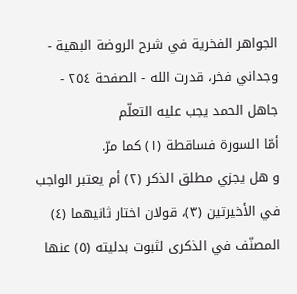الجواهر الفخرية في شرح الروضة البهية - وجداني فخر، قدرت الله - الصفحة ٢٥٤ - جاهل الحمد يجب عليه التعلّم
أمّا السورة فساقطة (١) كما مرّ.
و هل يجزي مطلق الذكر (٢) أم يعتبر الواجب في الأخيرتين (٣)، قولان اختار ثانيهما (٤) المصنّف في الذكرى لثبوت بدليته (٥) عنها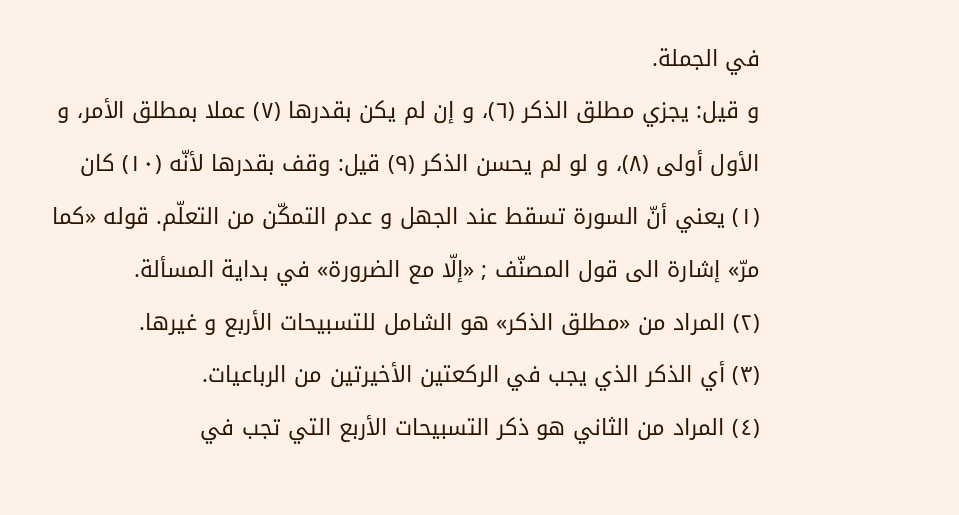في الجملة.
و قيل: يجزي مطلق الذكر (٦)، و إن لم يكن بقدرها (٧) عملا بمطلق الأمر، و الأول أولى (٨)، و لو لم يحسن الذكر (٩) قيل: وقف بقدرها لأنّه (١٠) كان
(١) يعني أنّ السورة تسقط عند الجهل و عدم التمكّن من التعلّم. قوله «كما مرّ» إشارة الى قول المصنّف ; «إلّا مع الضرورة» في بداية المسألة.
(٢) المراد من «مطلق الذكر» هو الشامل للتسبيحات الأربع و غيرها.
(٣) أي الذكر الذي يجب في الركعتين الأخيرتين من الرباعيات.
(٤) المراد من الثاني هو ذكر التسبيحات الأربع التي تجب في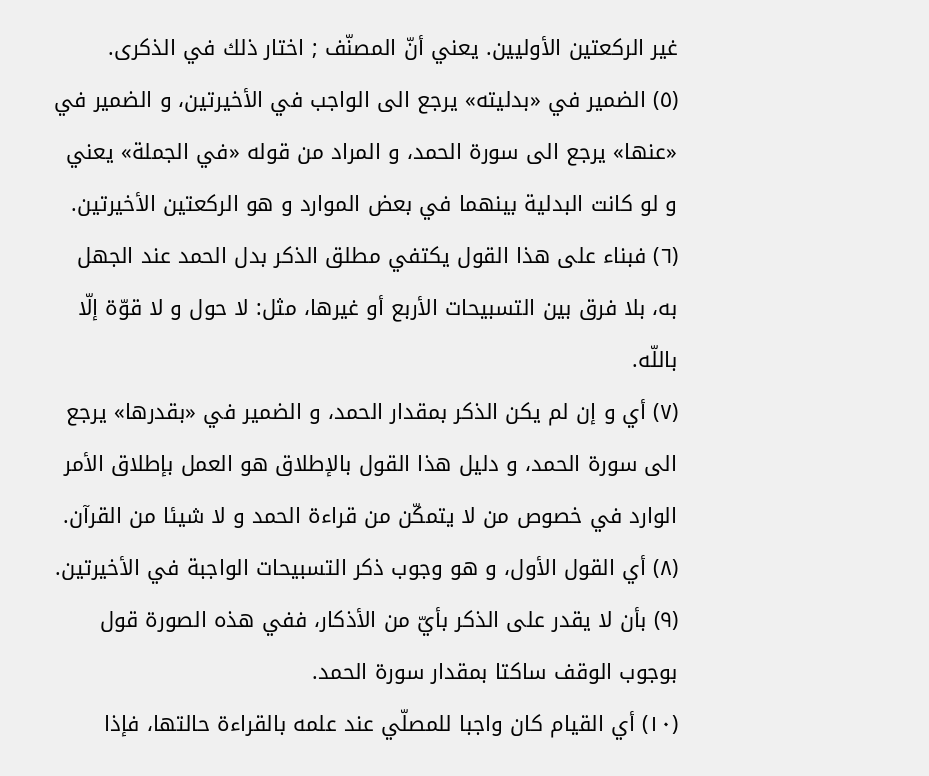غير الركعتين الأوليين. يعني أنّ المصنّف ; اختار ذلك في الذكرى.
(٥) الضمير في «بدليته» يرجع الى الواجب في الأخيرتين، و الضمير في «عنها» يرجع الى سورة الحمد، و المراد من قوله «في الجملة» يعني و لو كانت البدلية بينهما في بعض الموارد و هو الركعتين الأخيرتين.
(٦) فبناء على هذا القول يكتفي مطلق الذكر بدل الحمد عند الجهل به، بلا فرق بين التسبيحات الأربع أو غيرها، مثل: لا حول و لا قوّة إلّا باللّه.
(٧) أي و إن لم يكن الذكر بمقدار الحمد، و الضمير في «بقدرها» يرجع الى سورة الحمد، و دليل هذا القول بالإطلاق هو العمل بإطلاق الأمر الوارد في خصوص من لا يتمكّن من قراءة الحمد و لا شيئا من القرآن.
(٨) أي القول الأول، و هو وجوب ذكر التسبيحات الواجبة في الأخيرتين.
(٩) بأن لا يقدر على الذكر بأيّ من الأذكار، ففي هذه الصورة قول بوجوب الوقف ساكتا بمقدار سورة الحمد.
(١٠) أي القيام كان واجبا للمصلّي عند علمه بالقراءة حالتها، فإذا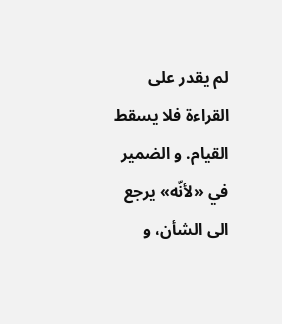لم يقدر على القراءة فلا يسقط القيام. و الضمير في «لأنّه» يرجع الى الشأن، و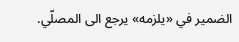الضمير في «يلزمه» يرجع الى المصلّي.